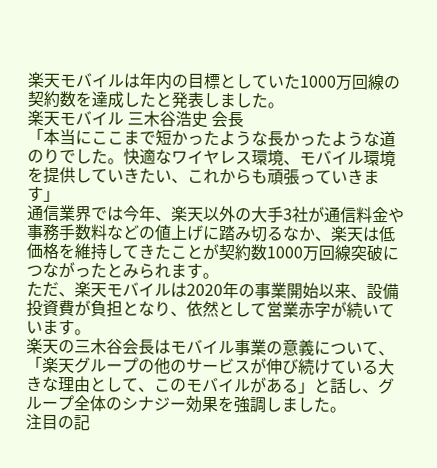楽天モバイルは年内の目標としていた1000万回線の契約数を達成したと発表しました。
楽天モバイル 三木谷浩史 会長
「本当にここまで短かったような長かったような道のりでした。快適なワイヤレス環境、モバイル環境を提供していきたい、これからも頑張っていきます」
通信業界では今年、楽天以外の大手3社が通信料金や事務手数料などの値上げに踏み切るなか、楽天は低価格を維持してきたことが契約数1000万回線突破につながったとみられます。
ただ、楽天モバイルは2020年の事業開始以来、設備投資費が負担となり、依然として営業赤字が続いています。
楽天の三木谷会長はモバイル事業の意義について、「楽天グループの他のサービスが伸び続けている大きな理由として、このモバイルがある」と話し、グループ全体のシナジー効果を強調しました。
注目の記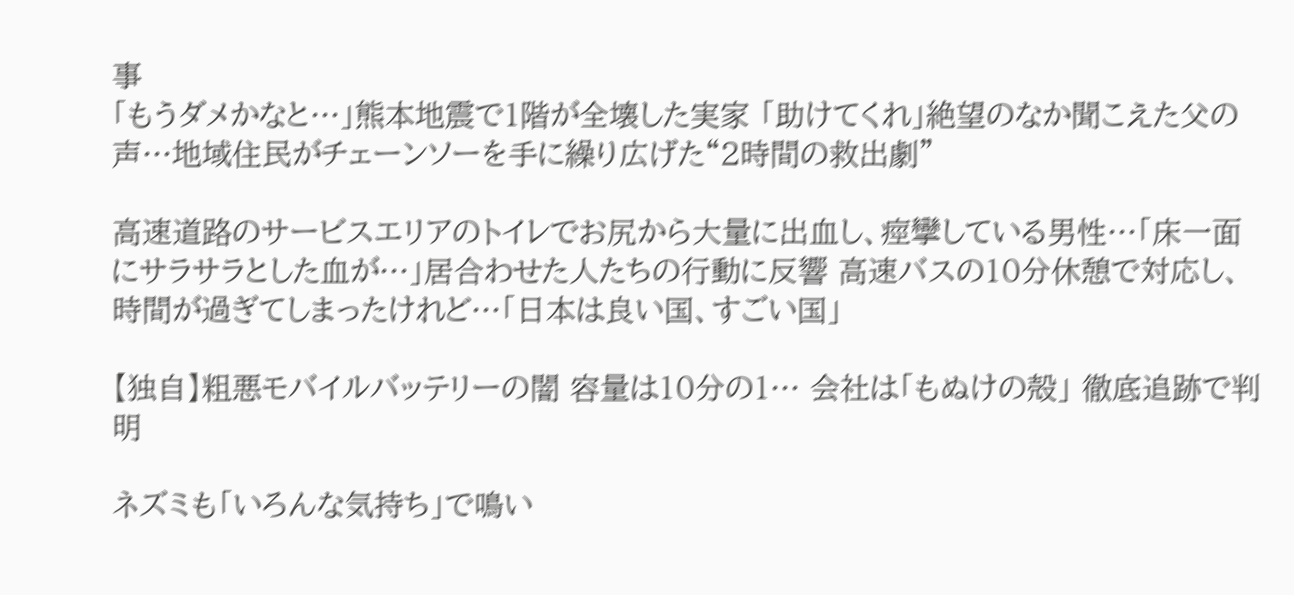事
「もうダメかなと…」熊本地震で1階が全壊した実家 「助けてくれ」絶望のなか聞こえた父の声…地域住民がチェーンソーを手に繰り広げた“2時間の救出劇”

高速道路のサービスエリアのトイレでお尻から大量に出血し、痙攣している男性…「床一面にサラサラとした血が…」居合わせた人たちの行動に反響 高速バスの10分休憩で対応し、時間が過ぎてしまったけれど…「日本は良い国、すごい国」

【独自】粗悪モバイルバッテリーの闇 容量は10分の1… 会社は「もぬけの殻」 徹底追跡で判明

ネズミも「いろんな気持ち」で鳴い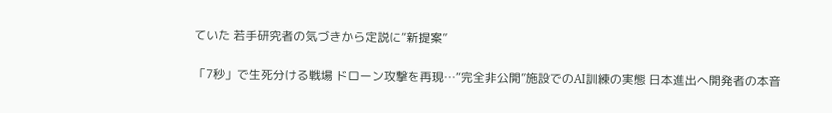ていた 若手研究者の気づきから定説に“新提案”

「7秒」で生死分ける戦場 ドローン攻撃を再現…“完全非公開”施設でのAI訓練の実態 日本進出へ開発者の本音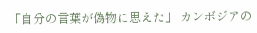「自分の言葉が偽物に思えた」 カンボジアの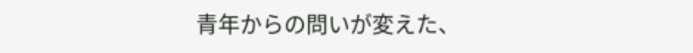青年からの問いが変えた、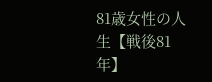81歳女性の人生【戦後81年】